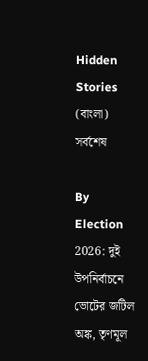Hidden Stories (বাংলা)
সর্বশেষ

By Election 2026: দুই উপনির্বাচনে ভোটের জটিল অঙ্ক, তৃণমূল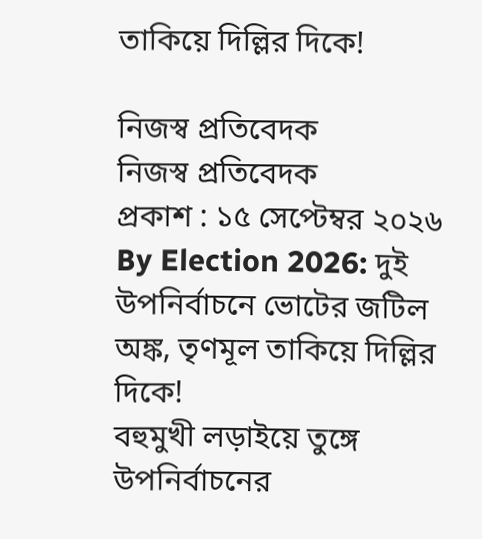তাকিয়ে দিল্লির দিকে!

নিজস্ব প্রতিবেদক
নিজস্ব প্রতিবেদক
প্রকাশ : ১৫ সেপ্টেম্বর ২০২৬
By Election 2026: দুই উপনির্বাচনে ভোটের জটিল অঙ্ক, তৃণমূল তাকিয়ে দিল্লির দিকে!
বহুমুখী লড়াইয়ে তুঙ্গে উপনির্বাচনের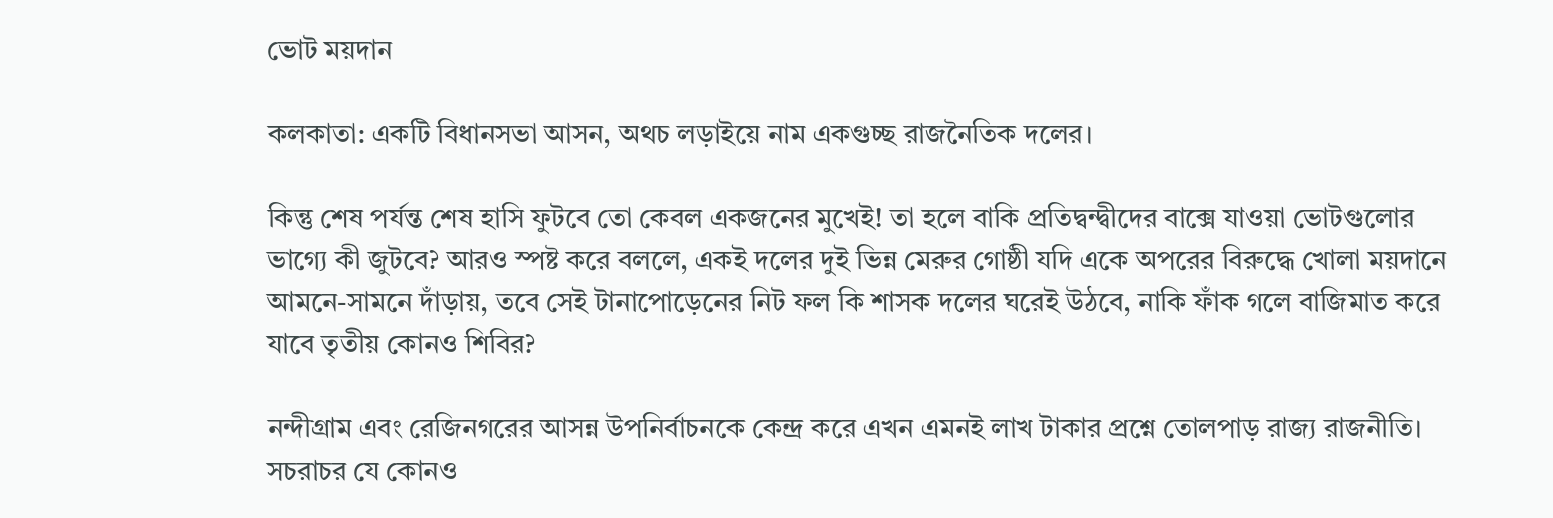ভোট ময়দান

কলকাতা: একটি বিধানসভা আসন, অথচ লড়াইয়ে নাম একগুচ্ছ রাজনৈতিক দলের।

কিন্তু শেষ পর্যন্ত শেষ হাসি ফুটবে তো কেবল একজনের মুখেই! তা হলে বাকি প্রতিদ্বন্দ্বীদের বাক্সে যাওয়া ভোটগুলোর ভাগ্যে কী জুটবে? আরও স্পষ্ট করে বললে, একই দলের দুই ভিন্ন মেরুর গোষ্ঠী যদি একে অপরের বিরুদ্ধে খোলা ময়দানে আমনে-সামনে দাঁড়ায়, তবে সেই টানাপোড়েনের নিট ফল কি শাসক দলের ঘরেই উঠবে, নাকি ফাঁক গলে বাজিমাত করে যাবে তৃতীয় কোনও শিবির?

নন্দীগ্রাম এবং রেজিনগরের আসন্ন উপনির্বাচনকে কেন্দ্র করে এখন এমনই লাখ টাকার প্রশ্নে তোলপাড় রাজ্য রাজনীতি। সচরাচর যে কোনও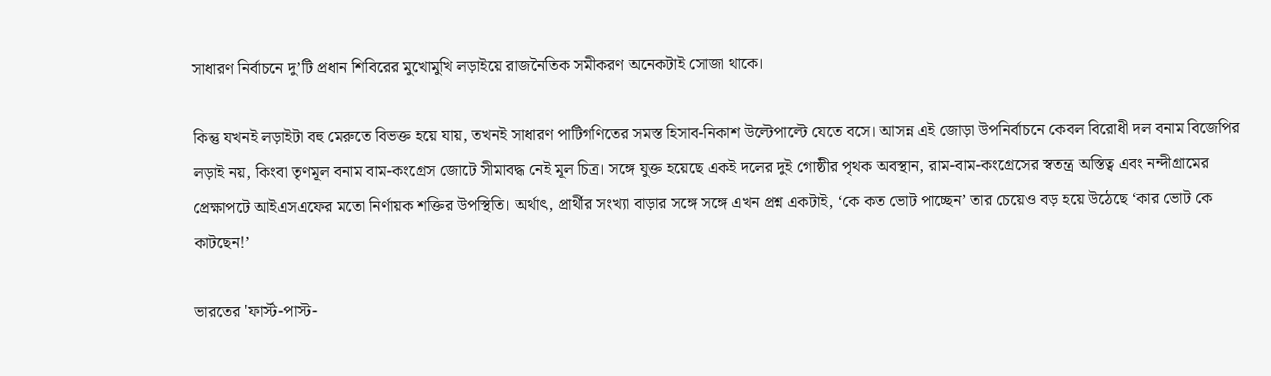সাধারণ নির্বাচনে দু’টি প্রধান শিবিরের মুখোমুখি লড়াইয়ে রাজনৈতিক সমীকরণ অনেকটাই সোজা থাকে।

কিন্তু যখনই লড়াইটা বহু মেরুতে বিভক্ত হয়ে যায়, তখনই সাধারণ পাটিগণিতের সমস্ত হিসাব-নিকাশ উল্টেপাল্টে যেতে বসে। আসন্ন এই জোড়া উপনির্বাচনে কেবল বিরোধী দল বনাম বিজেপির লড়াই নয়, কিংবা তৃণমূল বনাম বাম-কংগ্রেস জোটে সীমাবদ্ধ নেই মূল চিত্র। সঙ্গে যুক্ত হয়েছে একই দলের দুই গোষ্ঠীর পৃথক অবস্থান, রাম-বাম-কংগ্রেসের স্বতন্ত্র অস্তিত্ব এবং নন্দীগ্রামের প্রেক্ষাপটে আইএসএফের মতো নির্ণায়ক শক্তির উপস্থিতি। অর্থাৎ, প্রার্থীর সংখ্যা বাড়ার সঙ্গে সঙ্গে এখন প্রশ্ন একটাই, ‘কে কত ভোট পাচ্ছেন’ তার চেয়েও বড় হয়ে উঠেছে ‘কার ভোট কে কাটছেন!’

ভারতের 'ফার্স্ট-পাস্ট-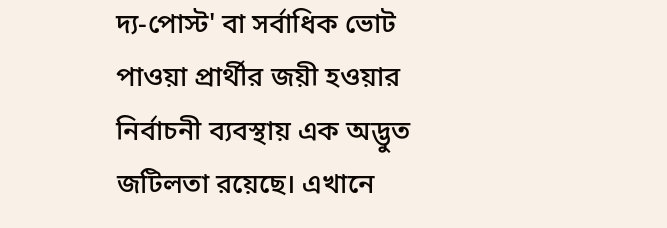দ্য-পোস্ট' বা সর্বাধিক ভোট পাওয়া প্রার্থীর জয়ী হওয়ার নির্বাচনী ব্যবস্থায় এক অদ্ভুত জটিলতা রয়েছে। এখানে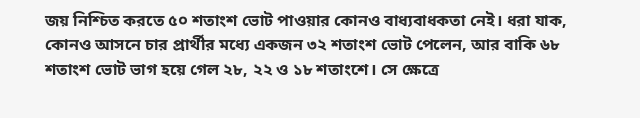জয় নিশ্চিত করতে ৫০ শতাংশ ভোট পাওয়ার কোনও বাধ্যবাধকতা নেই। ধরা যাক, কোনও আসনে চার প্রার্থীর মধ্যে একজন ৩২ শতাংশ ভোট পেলেন, আর বাকি ৬৮ শতাংশ ভোট ভাগ হয়ে গেল ২৮, ২২ ও ১৮ শতাংশে। সে ক্ষেত্রে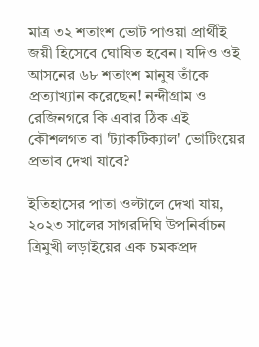মাত্র ৩২ শতাংশ ভোট পাওয়া প্রার্থীই জয়ী হিসেবে ঘোষিত হবেন। যদিও ওই আসনের ৬৮ শতাংশ মানুষ তাঁকে প্রত্যাখ্যান করেছেন! নন্দীগ্রাম ও রেজিনগরে কি এবার ঠিক এই কৌশলগত বা 'ট্যাকটিক্যাল' ভোটিংয়ের প্রভাব দেখা যাবে?

ইতিহাসের পাতা ওল্টালে দেখা যায়, ২০২৩ সালের সাগরদিঘি উপনির্বাচন ত্রিমুখী লড়াইয়ের এক চমকপ্রদ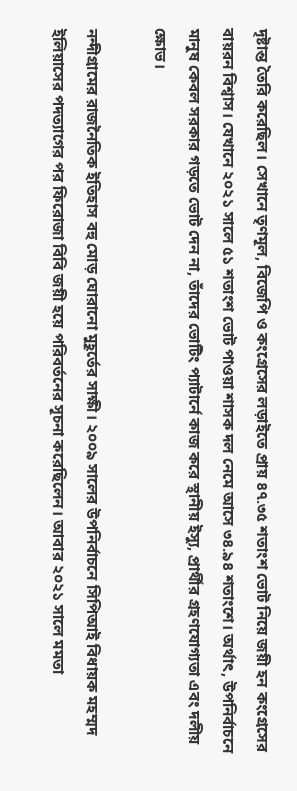দৃষ্টান্ত তৈরি করেছিল। সেখানে তৃণমূল, বিজেপি ও কংগ্রেসের লড়াইতে প্রায় ৪৭.৩৫ শতাংশ ভোট নিয়ে জয়ী হন কংগ্রেসের বায়রন বিশ্বাস। যেখানে ২০২১ সালে ৫১ শতাংশ ভোট পাওয়া শাসক দল নেমে আসে ৩৪.৯৪ শতাংশে। অর্থাৎ, উপনির্বাচনে মানুষ কেবল সরকার গড়তে ভোট দেন না, তাঁদের ভোটিং প্যাটার্নে কাজ করে স্থানীয় ইস্যু, প্রার্থীর গ্রহণযোগ্যতা এবং দলীয় ক্ষোভ।

নন্দীগ্রামের রাজনৈতিক ইতিহাস বহু মোড় ঘোরানো মুহূর্তের সাক্ষী। ২০০৯ সালের উপনির্বাচনে সিপিআই বিধায়ক মহম্মদ ইলিয়াসের পদত্যাগের পর ফিরোজা বিবি জয়ী হয়ে পরিবর্তনের সূচনা করেছিলেন। আবার ২০২১ সালে মমতা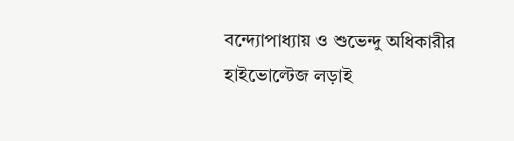বন্দ্যোপাধ্যায় ও শুভেন্দু অধিকারীর হাইভোল্টেজ লড়াই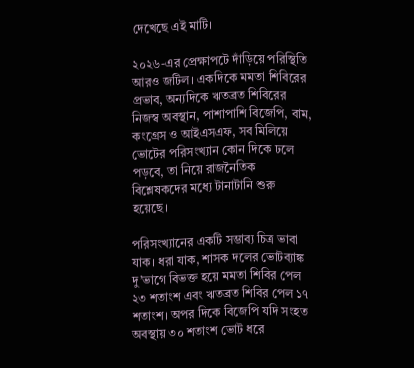দেখেছে এই মাটি।

২০২৬-এর প্রেক্ষাপটে দাঁড়িয়ে পরিস্থিতি আরও জটিল। একদিকে মমতা শিবিরের প্রভাব, অন্যদিকে ঋতব্রত শিবিরের নিজস্ব অবস্থান, পাশাপাশি বিজেপি, বাম, কংগ্রেস ও আইএসএফ, সব মিলিয়ে ভোটের পরিসংখ্যান কোন দিকে ঢলে পড়বে, তা নিয়ে রাজনৈতিক বিশ্লেষকদের মধ্যে টানাটানি শুরু হয়েছে।

পরিসংখ্যানের একটি সম্ভাব্য চিত্র ভাবা যাক। ধরা যাক, শাসক দলের ভোটব্যাঙ্ক দু’ভাগে বিভক্ত হয়ে মমতা শিবির পেল ২৩ শতাংশ এবং ঋতব্রত শিবির পেল ১৭ শতাংশ। অপর দিকে বিজেপি যদি সংহত অবস্থায় ৩০ শতাংশ ভোট ধরে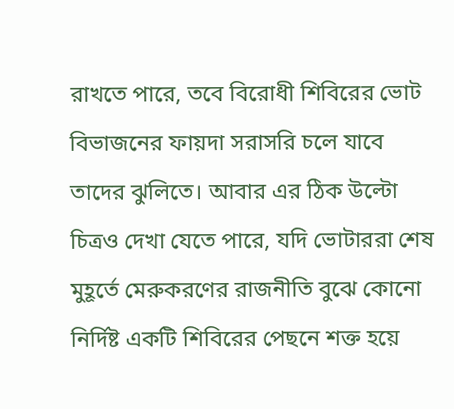রাখতে পারে, তবে বিরোধী শিবিরের ভোট বিভাজনের ফায়দা সরাসরি চলে যাবে তাদের ঝুলিতে। আবার এর ঠিক উল্টো চিত্রও দেখা যেতে পারে, যদি ভোটাররা শেষ মুহূর্তে মেরুকরণের রাজনীতি বুঝে কোনো নির্দিষ্ট একটি শিবিরের পেছনে শক্ত হয়ে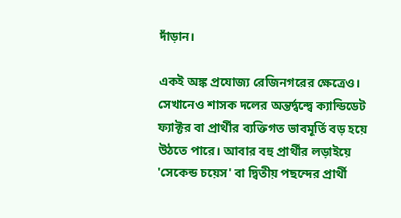দাঁড়ান।

একই অঙ্ক প্রযোজ্য রেজিনগরের ক্ষেত্রেও। সেখানেও শাসক দলের অন্তর্দ্বন্দ্বে ক্যান্ডিডেট ফ্যাক্টর বা প্রার্থীর ব্যক্তিগত ভাবমূর্তি বড় হয়ে উঠতে পারে। আবার বহু প্রার্থীর লড়াইয়ে 'সেকেন্ড চয়েস' বা দ্বিতীয় পছন্দের প্রার্থী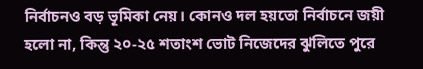নির্বাচনও বড় ভূমিকা নেয়। কোনও দল হয়তো নির্বাচনে জয়ী হলো না, কিন্তু ২০-২৫ শতাংশ ভোট নিজেদের ঝুলিতে পুরে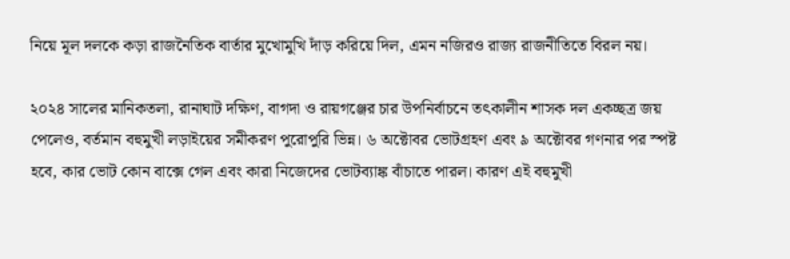নিয়ে মূল দলকে কড়া রাজনৈতিক বার্তার মুখোমুখি দাঁড় করিয়ে দিল, এমন নজিরও রাজ্য রাজনীতিতে বিরল নয়।

২০২৪ সালের মানিকতলা, রানাঘাট দক্ষিণ, বাগদা ও রায়গঞ্জের চার উপনির্বাচনে তৎকালীন শাসক দল একচ্ছত্র জয় পেলেও, বর্তমান বহুমুখী লড়াইয়ের সমীকরণ পুরোপুরি ভিন্ন। ৬ অক্টোবর ভোটগ্রহণ এবং ৯ অক্টোবর গণনার পর স্পষ্ট হবে, কার ভোট কোন বাক্সে গেল এবং কারা নিজেদের ভোটব্যাঙ্ক বাঁচাতে পারল। কারণ এই বহুমুখী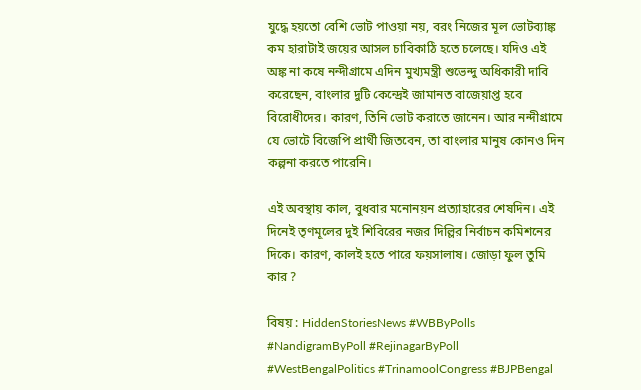যুদ্ধে হয়তো বেশি ভোট পাওয়া নয়, বরং নিজের মূল ভোটব্যাঙ্ক কম হারাটাই জয়ের আসল চাবিকাঠি হতে চলেছে। যদিও এই অঙ্ক না কষে নন্দীগ্রামে এদিন মুখ্যমন্ত্রী শুভেন্দু অধিকারী দাবি করেছেন, বাংলার দুটি কেন্দ্রেই জামানত বাজেয়াপ্ত হবে বিরোধীদের। কারণ, তিনি ভোট করাতে জানেন। আর নন্দীগ্রামে যে ভোটে বিজেপি প্রার্থী জিতবেন, তা বাংলার মানুষ কোনও দিন কল্পনা করতে পারেনি।

এই অবস্থায় কাল, বুধবার মনোনয়ন প্রত্যাহারের শেষদিন। এই দিনেই তৃণমূলের দুই শিবিরের নজর দিল্লির নির্বাচন কমিশনের দিকে। কারণ, কালই হতে পারে ফয়সালাষ। জোড়া ফুল তুমি কার ?

বিষয় : HiddenStoriesNews #WBByPolls #NandigramByPoll #RejinagarByPoll #WestBengalPolitics #TrinamoolCongress #BJPBengal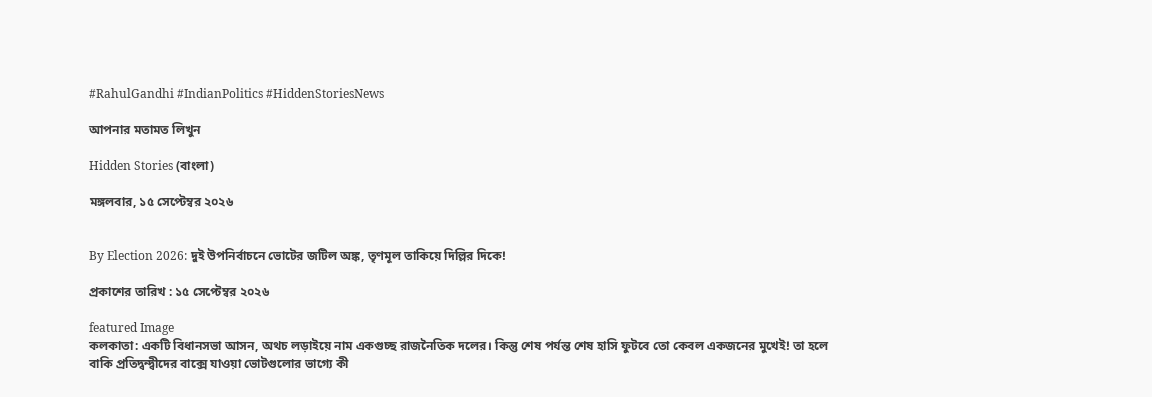#RahulGandhi #IndianPolitics #HiddenStoriesNews

আপনার মতামত লিখুন

Hidden Stories (বাংলা)

মঙ্গলবার, ১৫ সেপ্টেম্বর ২০২৬


By Election 2026: দুই উপনির্বাচনে ভোটের জটিল অঙ্ক, তৃণমূল তাকিয়ে দিল্লির দিকে!

প্রকাশের তারিখ : ১৫ সেপ্টেম্বর ২০২৬

featured Image
কলকাতা: একটি বিধানসভা আসন, অথচ লড়াইয়ে নাম একগুচ্ছ রাজনৈতিক দলের। কিন্তু শেষ পর্যন্ত শেষ হাসি ফুটবে তো কেবল একজনের মুখেই! তা হলে বাকি প্রতিদ্বন্দ্বীদের বাক্সে যাওয়া ভোটগুলোর ভাগ্যে কী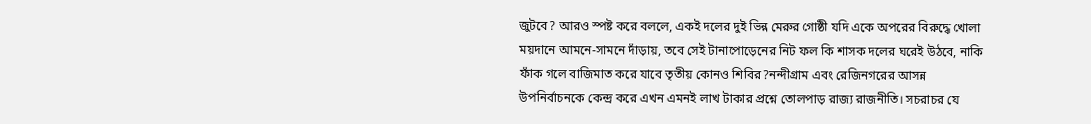জুটবে? আরও স্পষ্ট করে বললে, একই দলের দুই ভিন্ন মেরুর গোষ্ঠী যদি একে অপরের বিরুদ্ধে খোলা ময়দানে আমনে-সামনে দাঁড়ায়, তবে সেই টানাপোড়েনের নিট ফল কি শাসক দলের ঘরেই উঠবে, নাকি ফাঁক গলে বাজিমাত করে যাবে তৃতীয় কোনও শিবির?নন্দীগ্রাম এবং রেজিনগরের আসন্ন উপনির্বাচনকে কেন্দ্র করে এখন এমনই লাখ টাকার প্রশ্নে তোলপাড় রাজ্য রাজনীতি। সচরাচর যে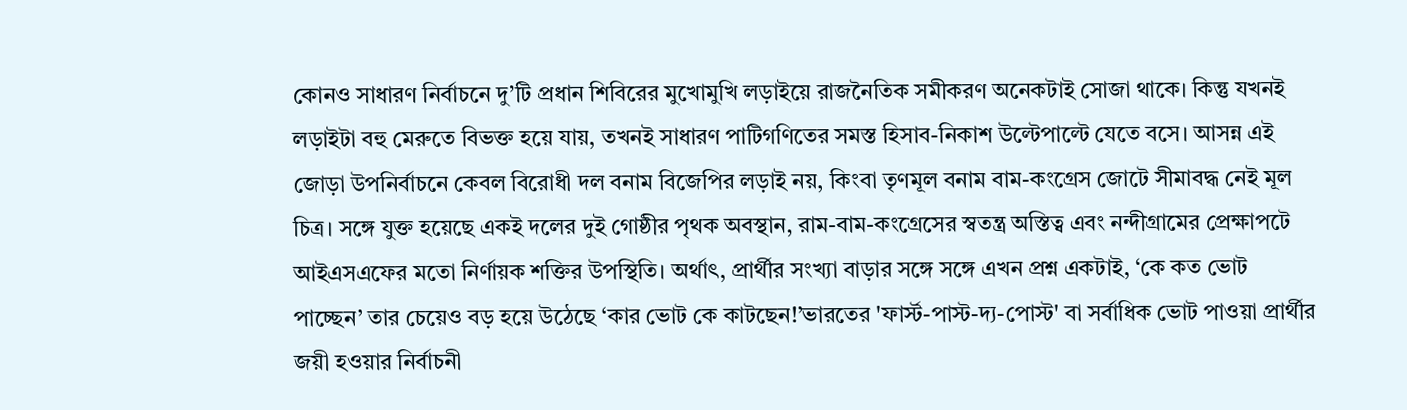কোনও সাধারণ নির্বাচনে দু’টি প্রধান শিবিরের মুখোমুখি লড়াইয়ে রাজনৈতিক সমীকরণ অনেকটাই সোজা থাকে। কিন্তু যখনই লড়াইটা বহু মেরুতে বিভক্ত হয়ে যায়, তখনই সাধারণ পাটিগণিতের সমস্ত হিসাব-নিকাশ উল্টেপাল্টে যেতে বসে। আসন্ন এই জোড়া উপনির্বাচনে কেবল বিরোধী দল বনাম বিজেপির লড়াই নয়, কিংবা তৃণমূল বনাম বাম-কংগ্রেস জোটে সীমাবদ্ধ নেই মূল চিত্র। সঙ্গে যুক্ত হয়েছে একই দলের দুই গোষ্ঠীর পৃথক অবস্থান, রাম-বাম-কংগ্রেসের স্বতন্ত্র অস্তিত্ব এবং নন্দীগ্রামের প্রেক্ষাপটে আইএসএফের মতো নির্ণায়ক শক্তির উপস্থিতি। অর্থাৎ, প্রার্থীর সংখ্যা বাড়ার সঙ্গে সঙ্গে এখন প্রশ্ন একটাই, ‘কে কত ভোট পাচ্ছেন’ তার চেয়েও বড় হয়ে উঠেছে ‘কার ভোট কে কাটছেন!’ভারতের 'ফার্স্ট-পাস্ট-দ্য-পোস্ট' বা সর্বাধিক ভোট পাওয়া প্রার্থীর জয়ী হওয়ার নির্বাচনী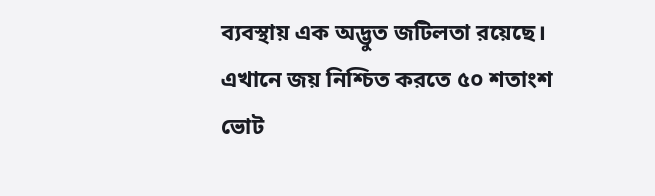ব্যবস্থায় এক অদ্ভুত জটিলতা রয়েছে। এখানে জয় নিশ্চিত করতে ৫০ শতাংশ ভোট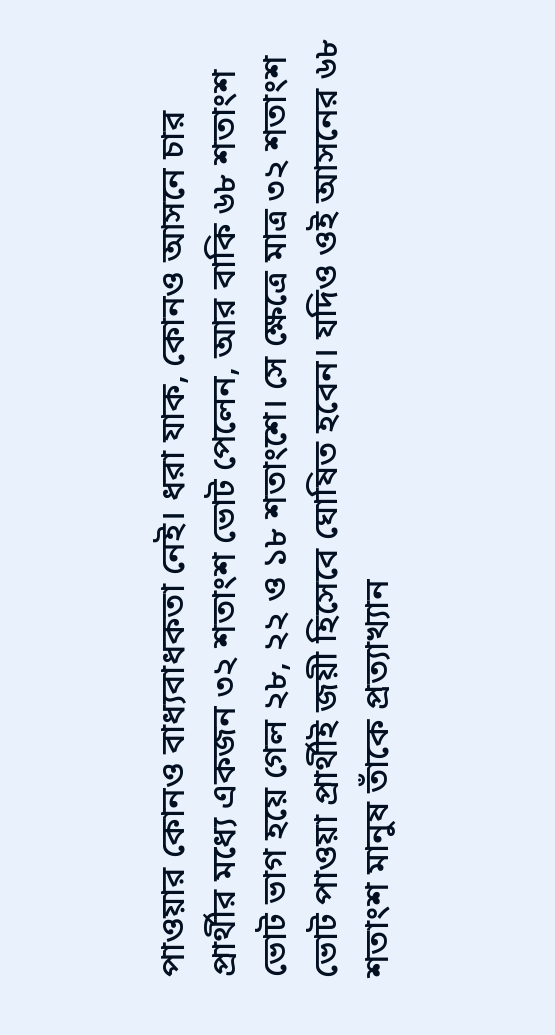পাওয়ার কোনও বাধ্যবাধকতা নেই। ধরা যাক, কোনও আসনে চার প্রার্থীর মধ্যে একজন ৩২ শতাংশ ভোট পেলেন, আর বাকি ৬৮ শতাংশ ভোট ভাগ হয়ে গেল ২৮, ২২ ও ১৮ শতাংশে। সে ক্ষেত্রে মাত্র ৩২ শতাংশ ভোট পাওয়া প্রার্থীই জয়ী হিসেবে ঘোষিত হবেন। যদিও ওই আসনের ৬৮ শতাংশ মানুষ তাঁকে প্রত্যাখ্যান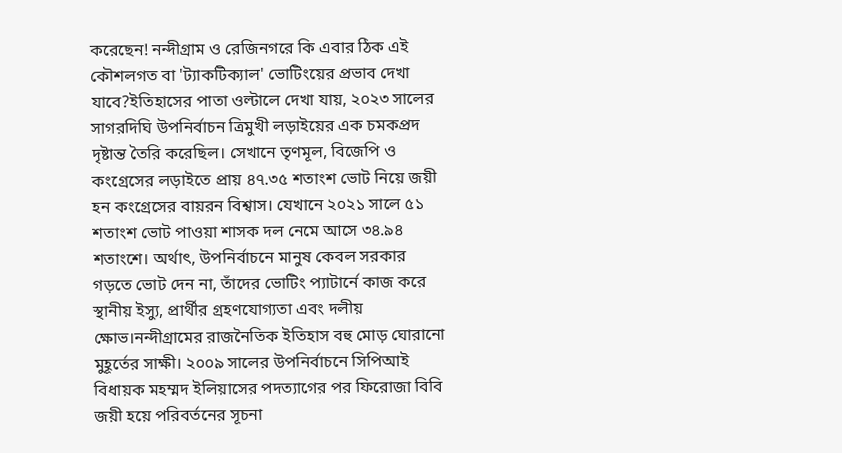করেছেন! নন্দীগ্রাম ও রেজিনগরে কি এবার ঠিক এই কৌশলগত বা 'ট্যাকটিক্যাল' ভোটিংয়ের প্রভাব দেখা যাবে?ইতিহাসের পাতা ওল্টালে দেখা যায়, ২০২৩ সালের সাগরদিঘি উপনির্বাচন ত্রিমুখী লড়াইয়ের এক চমকপ্রদ দৃষ্টান্ত তৈরি করেছিল। সেখানে তৃণমূল, বিজেপি ও কংগ্রেসের লড়াইতে প্রায় ৪৭.৩৫ শতাংশ ভোট নিয়ে জয়ী হন কংগ্রেসের বায়রন বিশ্বাস। যেখানে ২০২১ সালে ৫১ শতাংশ ভোট পাওয়া শাসক দল নেমে আসে ৩৪.৯৪ শতাংশে। অর্থাৎ, উপনির্বাচনে মানুষ কেবল সরকার গড়তে ভোট দেন না, তাঁদের ভোটিং প্যাটার্নে কাজ করে স্থানীয় ইস্যু, প্রার্থীর গ্রহণযোগ্যতা এবং দলীয় ক্ষোভ।নন্দীগ্রামের রাজনৈতিক ইতিহাস বহু মোড় ঘোরানো মুহূর্তের সাক্ষী। ২০০৯ সালের উপনির্বাচনে সিপিআই বিধায়ক মহম্মদ ইলিয়াসের পদত্যাগের পর ফিরোজা বিবি জয়ী হয়ে পরিবর্তনের সূচনা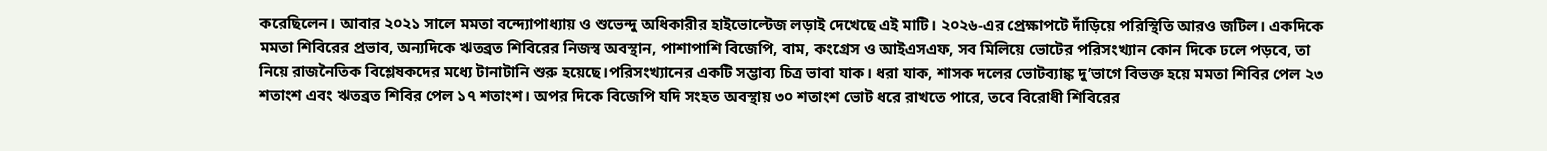করেছিলেন। আবার ২০২১ সালে মমতা বন্দ্যোপাধ্যায় ও শুভেন্দু অধিকারীর হাইভোল্টেজ লড়াই দেখেছে এই মাটি। ২০২৬-এর প্রেক্ষাপটে দাঁড়িয়ে পরিস্থিতি আরও জটিল। একদিকে মমতা শিবিরের প্রভাব, অন্যদিকে ঋতব্রত শিবিরের নিজস্ব অবস্থান, পাশাপাশি বিজেপি, বাম, কংগ্রেস ও আইএসএফ, সব মিলিয়ে ভোটের পরিসংখ্যান কোন দিকে ঢলে পড়বে, তা নিয়ে রাজনৈতিক বিশ্লেষকদের মধ্যে টানাটানি শুরু হয়েছে।পরিসংখ্যানের একটি সম্ভাব্য চিত্র ভাবা যাক। ধরা যাক, শাসক দলের ভোটব্যাঙ্ক দু’ভাগে বিভক্ত হয়ে মমতা শিবির পেল ২৩ শতাংশ এবং ঋতব্রত শিবির পেল ১৭ শতাংশ। অপর দিকে বিজেপি যদি সংহত অবস্থায় ৩০ শতাংশ ভোট ধরে রাখতে পারে, তবে বিরোধী শিবিরের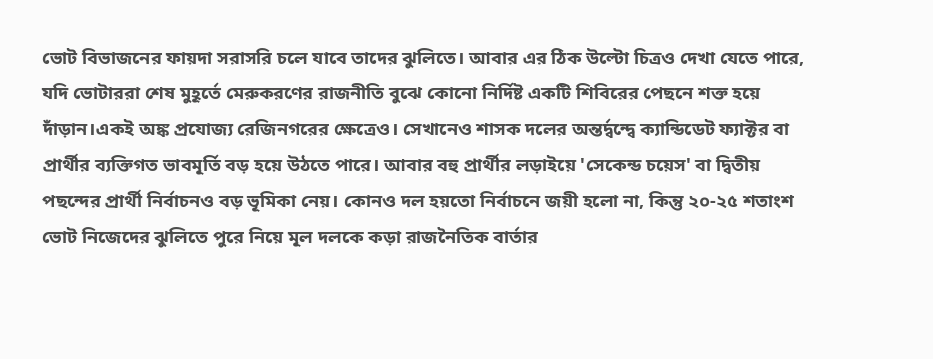ভোট বিভাজনের ফায়দা সরাসরি চলে যাবে তাদের ঝুলিতে। আবার এর ঠিক উল্টো চিত্রও দেখা যেতে পারে, যদি ভোটাররা শেষ মুহূর্তে মেরুকরণের রাজনীতি বুঝে কোনো নির্দিষ্ট একটি শিবিরের পেছনে শক্ত হয়ে দাঁড়ান।একই অঙ্ক প্রযোজ্য রেজিনগরের ক্ষেত্রেও। সেখানেও শাসক দলের অন্তর্দ্বন্দ্বে ক্যান্ডিডেট ফ্যাক্টর বা প্রার্থীর ব্যক্তিগত ভাবমূর্তি বড় হয়ে উঠতে পারে। আবার বহু প্রার্থীর লড়াইয়ে 'সেকেন্ড চয়েস' বা দ্বিতীয় পছন্দের প্রার্থী নির্বাচনও বড় ভূমিকা নেয়। কোনও দল হয়তো নির্বাচনে জয়ী হলো না, কিন্তু ২০-২৫ শতাংশ ভোট নিজেদের ঝুলিতে পুরে নিয়ে মূল দলকে কড়া রাজনৈতিক বার্তার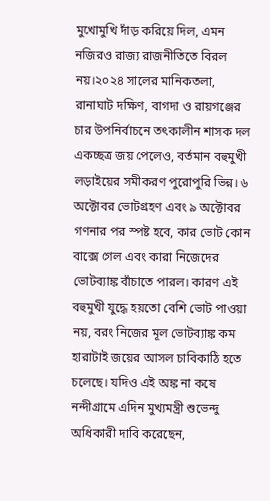মুখোমুখি দাঁড় করিয়ে দিল, এমন নজিরও রাজ্য রাজনীতিতে বিরল নয়।২০২৪ সালের মানিকতলা, রানাঘাট দক্ষিণ, বাগদা ও রায়গঞ্জের চার উপনির্বাচনে তৎকালীন শাসক দল একচ্ছত্র জয় পেলেও, বর্তমান বহুমুখী লড়াইয়ের সমীকরণ পুরোপুরি ভিন্ন। ৬ অক্টোবর ভোটগ্রহণ এবং ৯ অক্টোবর গণনার পর স্পষ্ট হবে, কার ভোট কোন বাক্সে গেল এবং কারা নিজেদের ভোটব্যাঙ্ক বাঁচাতে পারল। কারণ এই বহুমুখী যুদ্ধে হয়তো বেশি ভোট পাওয়া নয়, বরং নিজের মূল ভোটব্যাঙ্ক কম হারাটাই জয়ের আসল চাবিকাঠি হতে চলেছে। যদিও এই অঙ্ক না কষে নন্দীগ্রামে এদিন মুখ্যমন্ত্রী শুভেন্দু অধিকারী দাবি করেছেন,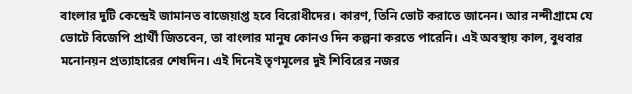বাংলার দুটি কেন্দ্রেই জামানত বাজেয়াপ্ত হবে বিরোধীদের। কারণ, তিনি ভোট করাতে জানেন। আর নন্দীগ্রামে যে ভোটে বিজেপি প্রার্থী জিতবেন, তা বাংলার মানুষ কোনও দিন কল্পনা করতে পারেনি। এই অবস্থায় কাল, বুধবার মনোনয়ন প্রত্যাহারের শেষদিন। এই দিনেই তৃণমূলের দুই শিবিরের নজর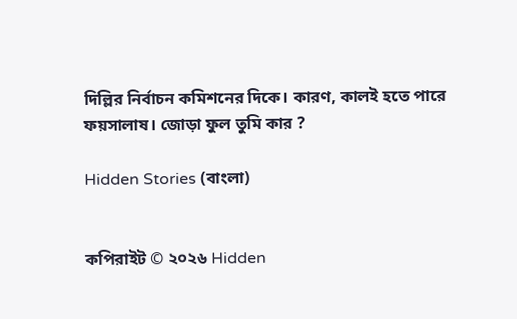দিল্লির নির্বাচন কমিশনের দিকে। কারণ, কালই হতে পারে ফয়সালাষ। জোড়া ফুল তুমি কার ?

Hidden Stories (বাংলা)


কপিরাইট © ২০২৬ Hidden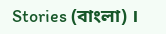Stories (বাংলা) ।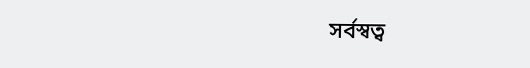সর্বস্বত্ব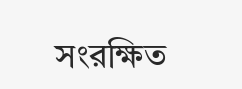সংরক্ষিত